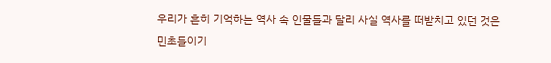우리가 흔히 기억하는 역사 속 인물들과 달리 사실 역사를 떠받치고 있던 것은 민초들이기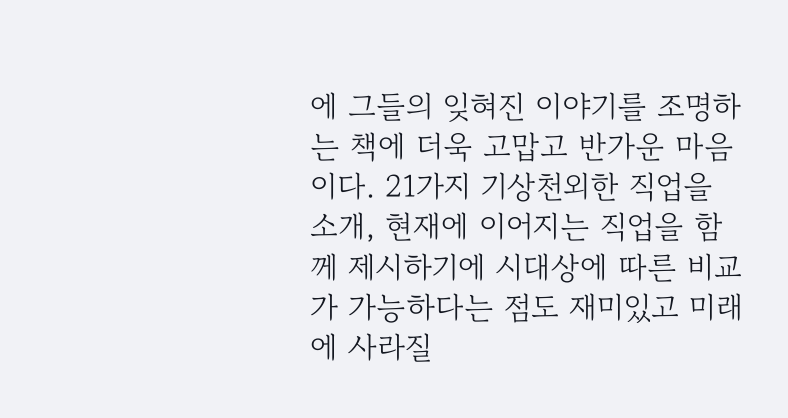에 그들의 잊혀진 이야기를 조명하는 책에 더욱 고맙고 반가운 마음이다. 21가지 기상천외한 직업을 소개, 현재에 이어지는 직업을 함께 제시하기에 시대상에 따른 비교가 가능하다는 점도 재미있고 미래에 사라질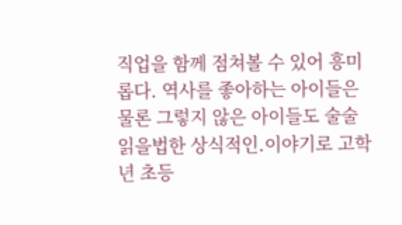직업을 함께 점쳐볼 수 있어 흥미롭다. 역사를 좋아하는 아이들은 물론 그렇지 않은 아이들도 술술 읽을법한 상식적인.이야기로 고학년 초등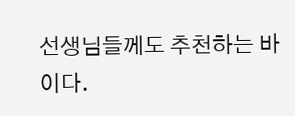선생님들께도 추천하는 바이다.